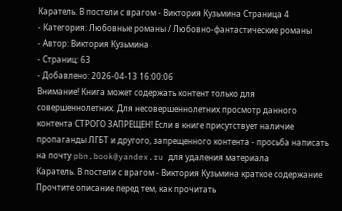Каратель. В постели с врагом - Виктория Кузьмина Страница 4
- Категория: Любовные романы / Любовно-фантастические романы
- Автор: Виктория Кузьмина
- Страниц: 63
- Добавлено: 2026-04-13 16:00:06
Внимание! Книга может содержать контент только для совершеннолетних. Для несовершеннолетних просмотр данного контента СТРОГО ЗАПРЕЩЕН! Если в книге присутствует наличие пропаганды ЛГБТ и другого, запрещенного контента - просьба написать на почту pbn.book@yandex.ru для удаления материала
Каратель. В постели с врагом - Виктория Кузьмина краткое содержание
Прочтите описание перед тем, как прочитать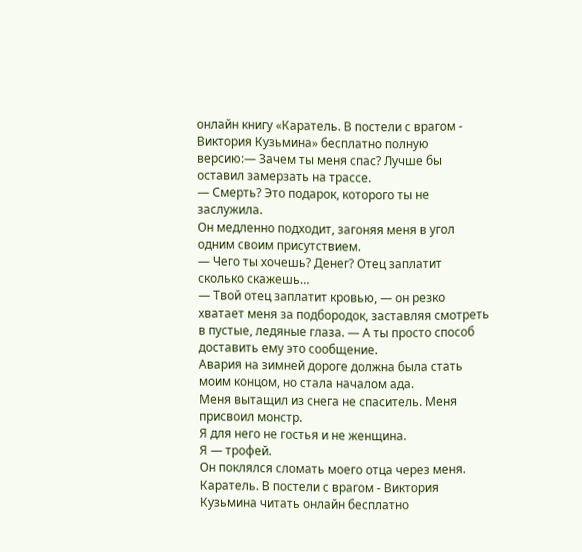онлайн книгу «Каратель. В постели с врагом - Виктория Кузьмина» бесплатно полную версию:— Зачем ты меня спас? Лучше бы оставил замерзать на трассе.
— Смерть? Это подарок, которого ты не заслужила.
Он медленно подходит, загоняя меня в угол одним своим присутствием.
— Чего ты хочешь? Денег? Отец заплатит сколько скажешь…
— Твой отец заплатит кровью, — он резко хватает меня за подбородок, заставляя смотреть в пустые, ледяные глаза. — А ты просто способ доставить ему это сообщение.
Авария на зимней дороге должна была стать моим концом, но стала началом ада.
Меня вытащил из снега не спаситель. Меня присвоил монстр.
Я для него не гостья и не женщина.
Я — трофей.
Он поклялся сломать моего отца через меня.
Каратель. В постели с врагом - Виктория Кузьмина читать онлайн бесплатно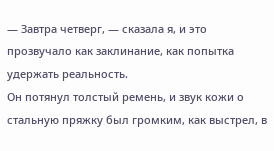— Завтра четверг, — сказала я, и это прозвучало как заклинание, как попытка удержать реальность.
Он потянул толстый ремень, и звук кожи о стальную пряжку был громким, как выстрел, в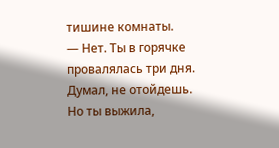тишине комнаты.
— Нет. Ты в горячке провалялась три дня. Думал, не отойдешь. Но ты выжила,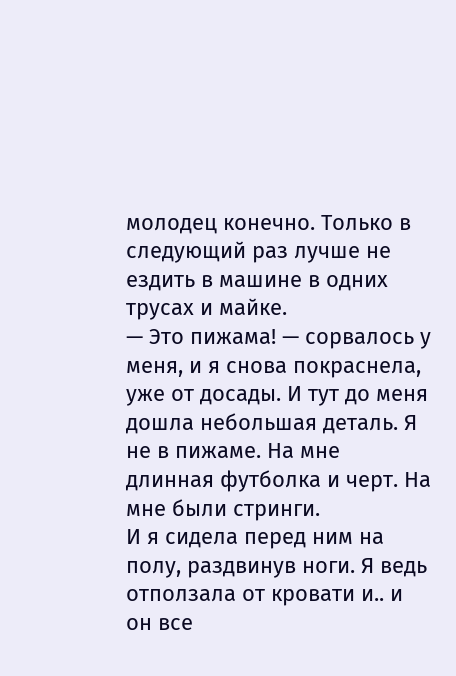молодец конечно. Только в следующий раз лучше не ездить в машине в одних трусах и майке.
— Это пижама! — сорвалось у меня, и я снова покраснела, уже от досады. И тут до меня дошла небольшая деталь. Я не в пижаме. На мне длинная футболка и черт. На мне были стринги.
И я сидела перед ним на полу, раздвинув ноги. Я ведь отползала от кровати и.. и он все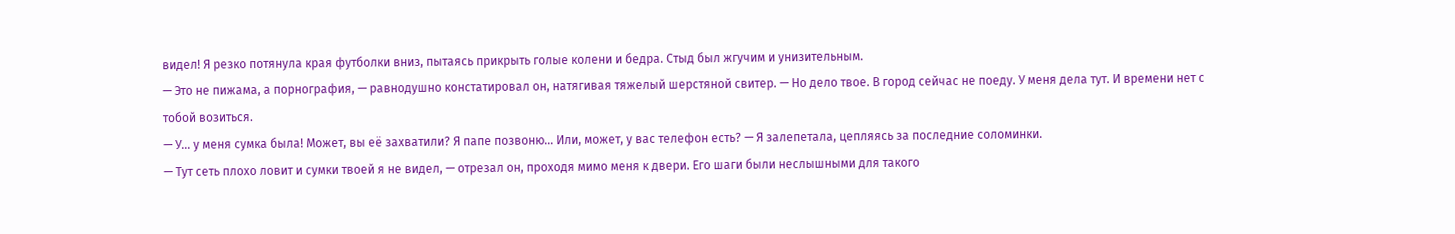видел! Я резко потянула края футболки вниз, пытаясь прикрыть голые колени и бедра. Стыд был жгучим и унизительным.
— Это не пижама, а порнография, — равнодушно констатировал он, натягивая тяжелый шерстяной свитер. — Но дело твое. В город сейчас не поеду. У меня дела тут. И времени нет с тобой возиться.
— У… у меня сумка была! Может, вы её захватили? Я папе позвоню… Или, может, у вас телефон есть? — Я залепетала, цепляясь за последние соломинки.
— Тут сеть плохо ловит и сумки твоей я не видел, — отрезал он, проходя мимо меня к двери. Его шаги были неслышными для такого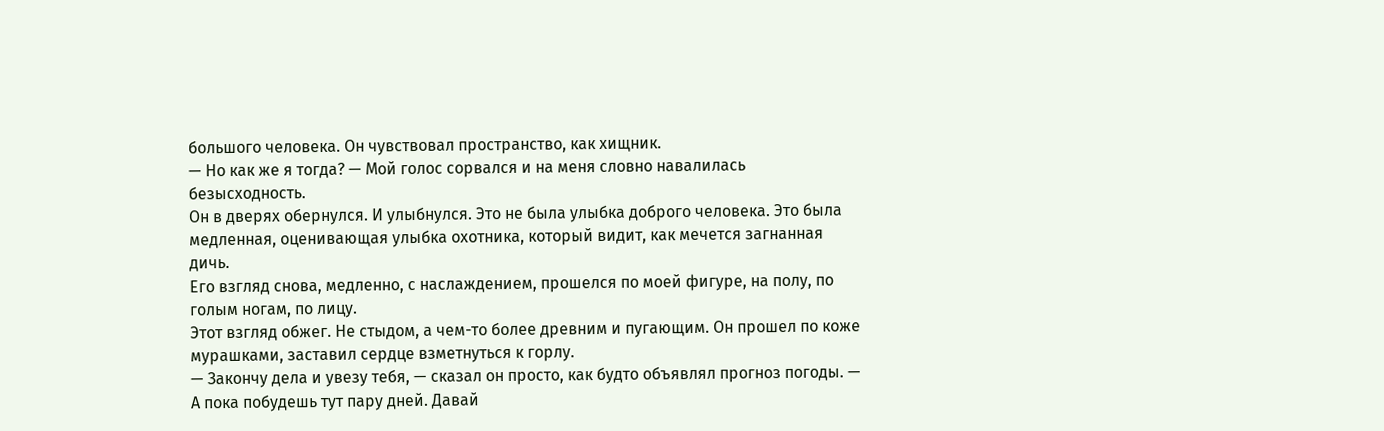большого человека. Он чувствовал пространство, как хищник.
— Но как же я тогда? — Мой голос сорвался и на меня словно навалилась безысходность.
Он в дверях обернулся. И улыбнулся. Это не была улыбка доброго человека. Это была медленная, оценивающая улыбка охотника, который видит, как мечется загнанная дичь.
Его взгляд снова, медленно, с наслаждением, прошелся по моей фигуре, на полу, по голым ногам, по лицу.
Этот взгляд обжег. Не стыдом, а чем-то более древним и пугающим. Он прошел по коже мурашками, заставил сердце взметнуться к горлу.
— Закончу дела и увезу тебя, — сказал он просто, как будто объявлял прогноз погоды. — А пока побудешь тут пару дней. Давай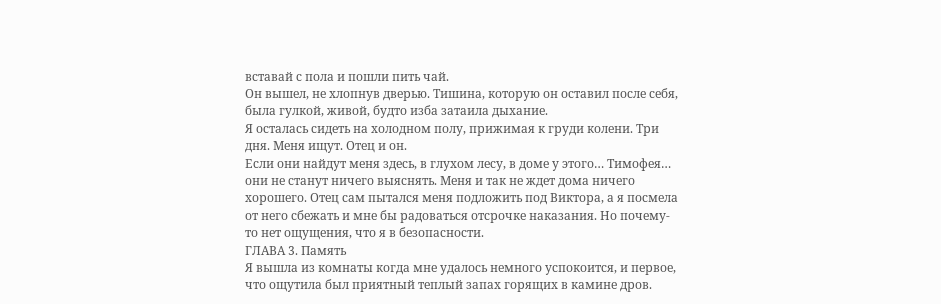вставай с пола и пошли пить чай.
Он вышел, не хлопнув дверью. Тишина, которую он оставил после себя, была гулкой, живой, будто изба затаила дыхание.
Я осталась сидеть на холодном полу, прижимая к груди колени. Три дня. Меня ищут. Отец и он.
Если они найдут меня здесь, в глухом лесу, в доме у этого… Тимофея… они не станут ничего выяснять. Меня и так не ждет дома ничего хорошего. Отец сам пытался меня подложить под Виктора, а я посмела от него сбежать и мне бы радоваться отсрочке наказания. Но почему-то нет ощущения, что я в безопасности.
ГЛАВА 3. Память
Я вышла из комнаты когда мне удалось немного успокоится, и первое, что ощутила был приятный теплый запах горящих в камине дров.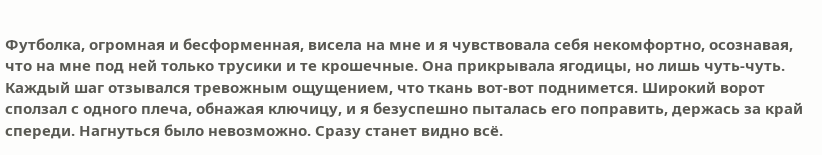Футболка, огромная и бесформенная, висела на мне и я чувствовала себя некомфортно, осознавая, что на мне под ней только трусики и те крошечные. Она прикрывала ягодицы, но лишь чуть-чуть.
Каждый шаг отзывался тревожным ощущением, что ткань вот-вот поднимется. Широкий ворот сползал с одного плеча, обнажая ключицу, и я безуспешно пыталась его поправить, держась за край спереди. Нагнуться было невозможно. Сразу станет видно всё.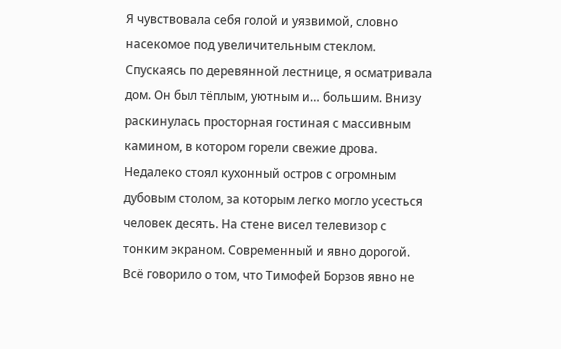Я чувствовала себя голой и уязвимой, словно насекомое под увеличительным стеклом.
Спускаясь по деревянной лестнице, я осматривала дом. Он был тёплым, уютным и… большим. Внизу раскинулась просторная гостиная с массивным камином, в котором горели свежие дрова.
Недалеко стоял кухонный остров с огромным дубовым столом, за которым легко могло усесться человек десять. На стене висел телевизор с тонким экраном. Современный и явно дорогой. Всё говорило о том, что Тимофей Борзов явно не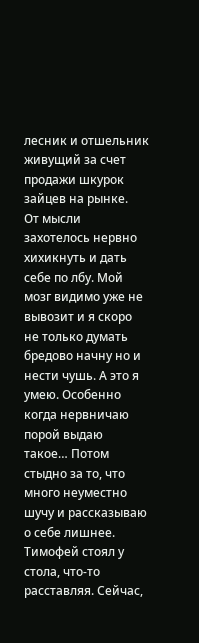лесник и отшельник живущий за счет продажи шкурок зайцев на рынке.
От мысли захотелось нервно хихикнуть и дать себе по лбу. Мой мозг видимо уже не вывозит и я скоро не только думать бредово начну но и нести чушь. А это я умею. Особенно когда нервничаю порой выдаю такое… Потом стыдно за то, что много неуместно шучу и рассказываю о себе лишнее.
Тимофей стоял у стола, что-то расставляя. Сейчас,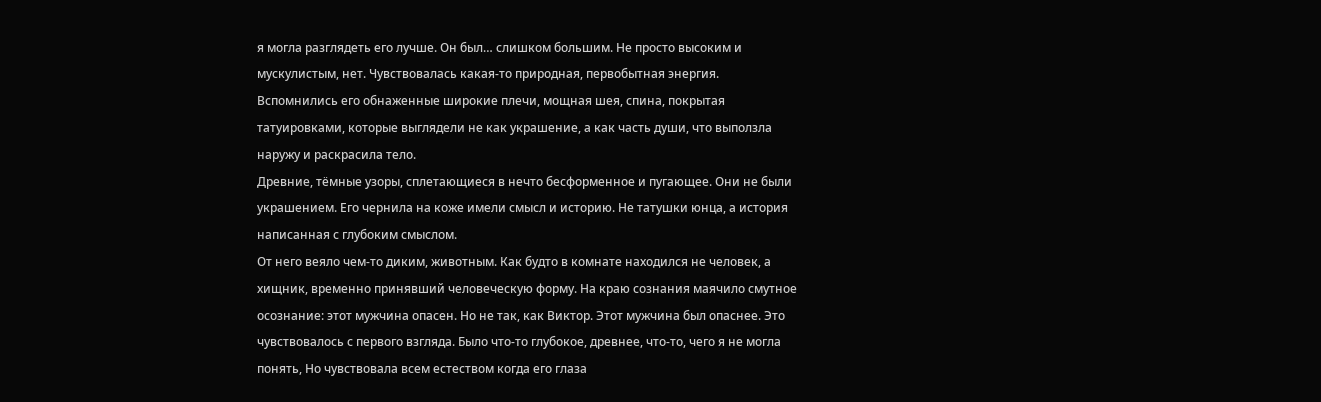я могла разглядеть его лучше. Он был… слишком большим. Не просто высоким и мускулистым, нет. Чувствовалась какая-то природная, первобытная энергия.
Вспомнились его обнаженные широкие плечи, мощная шея, спина, покрытая татуировками, которые выглядели не как украшение, а как часть души, что выползла наружу и раскрасила тело.
Древние, тёмные узоры, сплетающиеся в нечто бесформенное и пугающее. Они не были украшением. Его чернила на коже имели смысл и историю. Не татушки юнца, а история написанная с глубоким смыслом.
От него веяло чем-то диким, животным. Как будто в комнате находился не человек, а хищник, временно принявший человеческую форму. На краю сознания маячило смутное осознание: этот мужчина опасен. Но не так, как Виктор. Этот мужчина был опаснее. Это чувствовалось с первого взгляда. Было что-то глубокое, древнее, что-то, чего я не могла понять, Но чувствовала всем естеством когда его глаза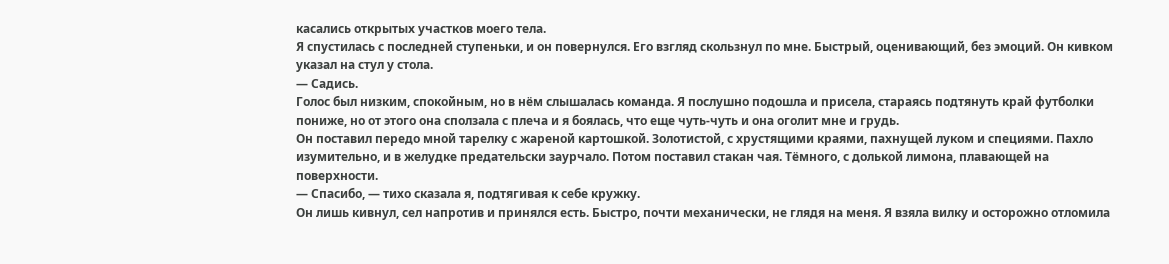касались открытых участков моего тела.
Я спустилась с последней ступеньки, и он повернулся. Его взгляд скользнул по мне. Быстрый, оценивающий, без эмоций. Он кивком указал на стул у стола.
— Садись.
Голос был низким, спокойным, но в нём слышалась команда. Я послушно подошла и присела, стараясь подтянуть край футболки пониже, но от этого она сползала с плеча и я боялась, что еще чуть-чуть и она оголит мне и грудь.
Он поставил передо мной тарелку с жареной картошкой. Золотистой, с хрустящими краями, пахнущей луком и специями. Пахло изумительно, и в желудке предательски заурчало. Потом поставил стакан чая. Тёмного, с долькой лимона, плавающей на поверхности.
— Спасибо, — тихо сказала я, подтягивая к себе кружку.
Он лишь кивнул, сел напротив и принялся есть. Быстро, почти механически, не глядя на меня. Я взяла вилку и осторожно отломила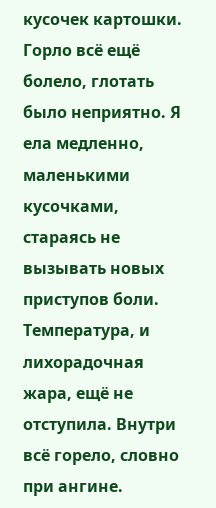кусочек картошки. Горло всё ещё болело, глотать было неприятно. Я ела медленно, маленькими кусочками, стараясь не вызывать новых приступов боли. Температура, и лихорадочная жара, ещё не отступила. Внутри всё горело, словно при ангине.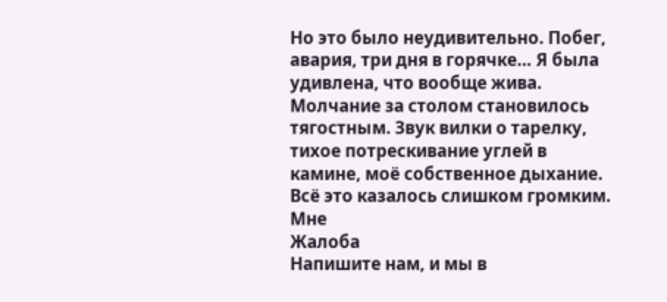Но это было неудивительно. Побег, авария, три дня в горячке… Я была удивлена, что вообще жива.
Молчание за столом становилось тягостным. Звук вилки о тарелку, тихое потрескивание углей в камине, моё собственное дыхание. Всё это казалось слишком громким. Мне
Жалоба
Напишите нам, и мы в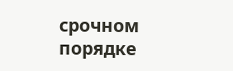срочном порядке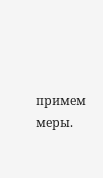примем меры.